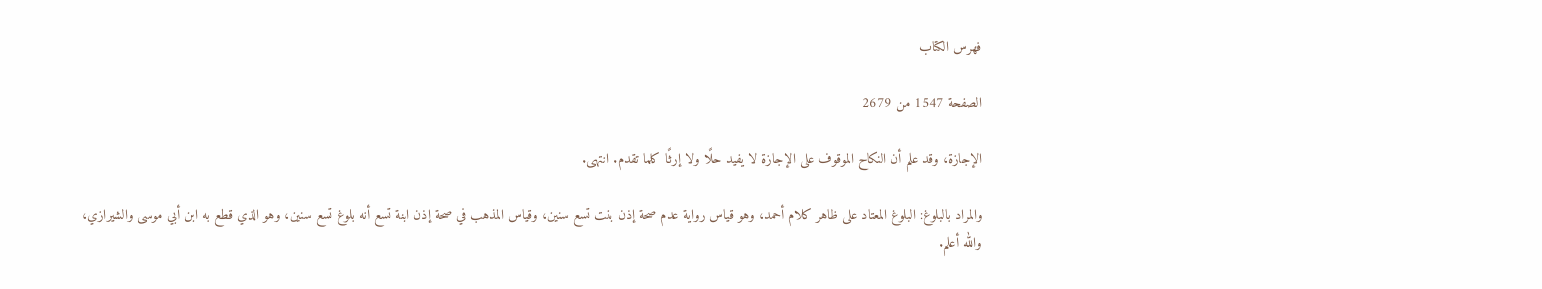فهرس الكتاب

الصفحة 1547 من 2679

الإجازة، وقد علم أن النكاح الموقوف على الإجازة لا يفيد حلًا ولا إرثًا كلما تقدم. انتهى.

والمراد بالبلوغ: البلوغ المعتاد على ظاهر كلام أحمد، وهو قياس رواية عدم صحة إذن بنت تسع سنين، وقياس المذهب في صحة إذن ابنة تسع أنه بلوغ تسع سنين، وهو الذي قطع به ابن أبي موسى والشيرازي، والله أعلم.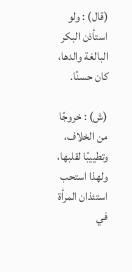(قال) : ولو استأذن البكر البالغة والدها، كان حسنًا.

(ش) : خروجًا من الخلاف، وتطييبًا لقلبها، ولهذا استحب استئذان المرأة في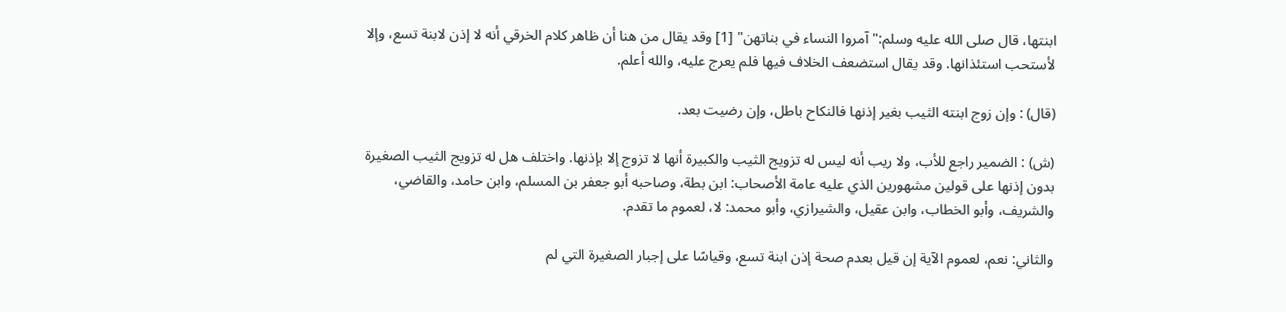ابنتها، قال صلى الله عليه وسلم:"آمروا النساء في بناتهن" [1] وقد يقال من هنا أن ظاهر كلام الخرقي أنه لا إذن لابنة تسع، وإلا لأستحب استئذانها. وقد يقال استضعف الخلاف فيها فلم يعرج عليه، والله أعلم.

(قال) : وإن زوج ابنته الثيب بغير إذنها فالنكاح باطل، وإن رضيت بعد.

(ش) : الضمير راجع للأب، ولا ريب أنه ليس له تزويج الثيب والكبيرة أنها لا تزوج إلا بإذنها. واختلف هل له تزويج الثيب الصغيرة بدون إذنها على قولين مشهورين الذي عليه عامة الأصحاب: ابن بطة، وصاحبه أبو جعفر بن المسلم، وابن حامد، والقاضي، والشريف، وأبو الخطاب، وابن عقيل، والشيرازي، وأبو محمد: لا، لعموم ما تقدم.

والثاني: نعم، لعموم الآية إن قيل بعدم صحة إذن ابنة تسع، وقياسًا على إجبار الصغيرة التي لم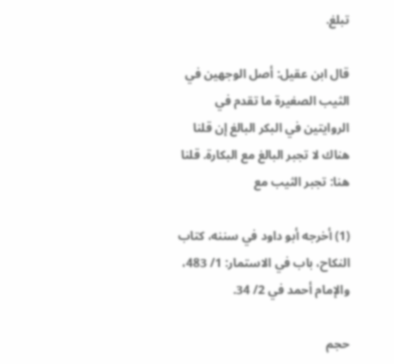تبلغ.

قال ابن عقيل: أصل الوجهين في الثيب الصغيرة ما تقدم في الروايتين في البكر البالغ إن قلنا هناك لا تجبر البالغ مع البكارة. قلنا هنا: تجبر الثيب مع

(1) أخرجه أبو داود في سننه، كتاب النكاح، باب في الاستمار: 1/ 483، والإمام أحمد في 2/ 34.

حجم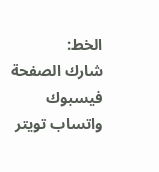الخط:
شارك الصفحة
فيسبوك واتساب تويتر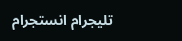تليجرام انستجرام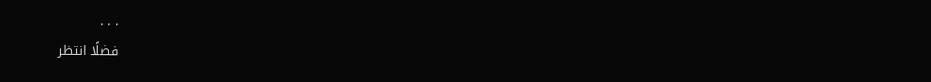. . .
فضلًا انتظر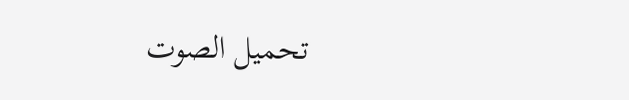تحميل الصوت